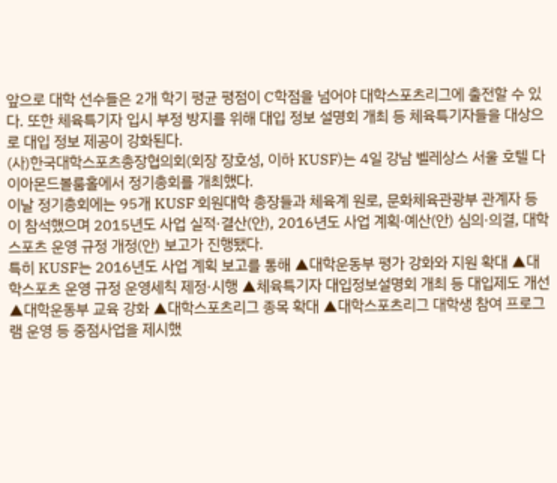앞으로 대학 선수들은 2개 학기 평균 평점이 C학점을 넘어야 대학스포츠리그에 출전할 수 있다. 또한 체육특기자 입시 부정 방지를 위해 대입 정보 설명회 개최 등 체육특기자들을 대상으로 대입 정보 제공이 강화된다.
(사)한국대학스포츠총장협의회(회장 장호성, 이하 KUSF)는 4일 강남 벨레상스 서울 호텔 다이아몬드볼룸홀에서 정기총회를 개최했다.
이날 정기총회에는 95개 KUSF 회원대학 총장들과 체육계 원로, 문화체육관광부 관계자 등이 참석했으며 2015년도 사업 실적·결산(안), 2016년도 사업 계획·예산(안) 심의·의결, 대학스포츠 운영 규정 개정(안) 보고가 진행됐다.
특히 KUSF는 2016년도 사업 계획 보고를 통해 ▲대학운동부 평가 강화와 지원 확대 ▲대학스포츠 운영 규정 운영세칙 제정·시행 ▲체육특기자 대입정보설명회 개최 등 대입제도 개선 ▲대학운동부 교육 강화 ▲대학스포츠리그 종목 확대 ▲대학스포츠리그 대학생 참여 프로그램 운영 등 중점사업을 제시했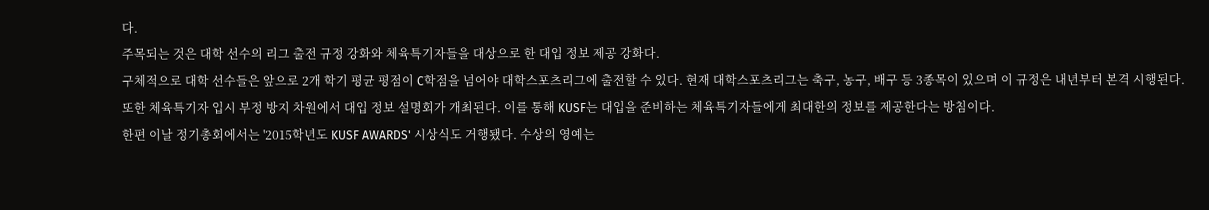다.
주목되는 것은 대학 선수의 리그 출전 규정 강화와 체육특기자들을 대상으로 한 대입 정보 제공 강화다.
구체적으로 대학 선수들은 앞으로 2개 학기 평균 평점이 C학점을 넘어야 대학스포츠리그에 출전할 수 있다. 현재 대학스포츠리그는 축구, 농구, 배구 등 3종목이 있으며 이 규정은 내년부터 본격 시행된다.
또한 체육특기자 입시 부정 방지 차원에서 대입 정보 설명회가 개최된다. 이를 통해 KUSF는 대입을 준비하는 체육특기자들에게 최대한의 정보를 제공한다는 방침이다.
한편 이날 정기총회에서는 '2015학년도 KUSF AWARDS' 시상식도 거행됐다. 수상의 영예는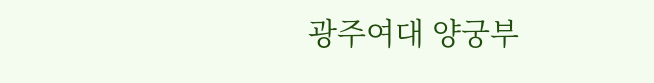광주여대 양궁부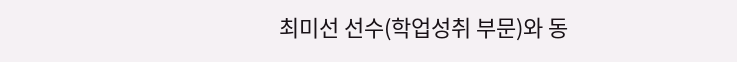최미선 선수(학업성취 부문)와 동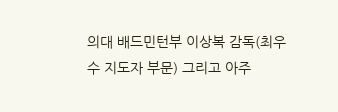의대 배드민턴부 이상복 감독(최우수 지도자 부문) 그리고 아주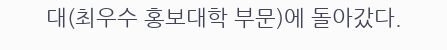대(최우수 홍보대학 부문)에 돌아갔다.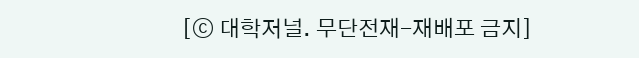[ⓒ 대학저널. 무단전재-재배포 금지]